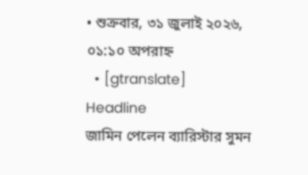• শুক্রবার, ৩১ জুলাই ২০২৬, ০১:১০ অপরাহ্ন
  • [gtranslate]
Headline
জামিন পেলেন ব্যারিস্টার সুমন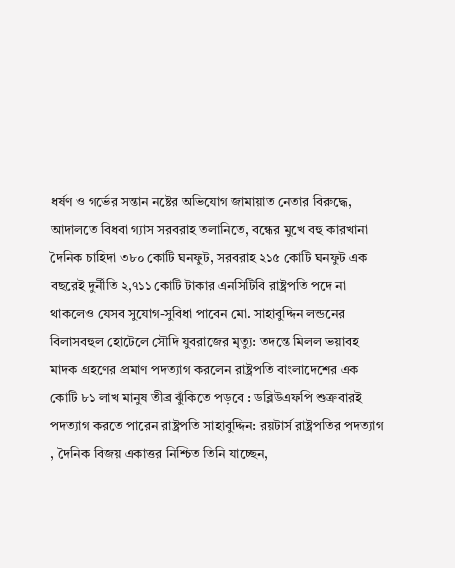ধর্ষণ ও গর্ভের সন্তান নষ্টের অভিযোগ জামায়াত নেতার বিরুদ্ধে, আদালতে বিধবা গ্যাস সরবরাহ তলানিতে, বন্ধের মুখে বহু কারখানা দৈনিক চাহিদা ৩৮০ কোটি ঘনফুট, সরবরাহ ২১৫ কোটি ঘনফুট এক বছরেই দুর্নীতি ২,৭১১ কোটি টাকার এনসিটিবি রাষ্ট্রপতি পদে না থাকলেও যেসব সুযোগ-সুবিধা পাবেন মো. সাহাবুদ্দিন লন্ডনের বিলাসবহুল হোটেলে সৌদি যুবরাজের মৃত্যু: তদন্তে মিলল ভয়াবহ মাদক গ্রহণের প্রমাণ পদত্যাগ করলেন রাষ্ট্রপতি বাংলাদেশের এক কোটি ৮১ লাখ মানুষ তীব্র ঝুঁকিতে পড়বে : ডব্লিউএফপি শুক্রবারই পদত্যাগ করতে পারেন রাষ্ট্রপতি সাহাবুদ্দিন: রয়টার্স রাষ্ট্রপতির পদত্যাগ , দৈনিক বিজয় একাত্তর নিশ্চিত তিনি যাচ্ছেন,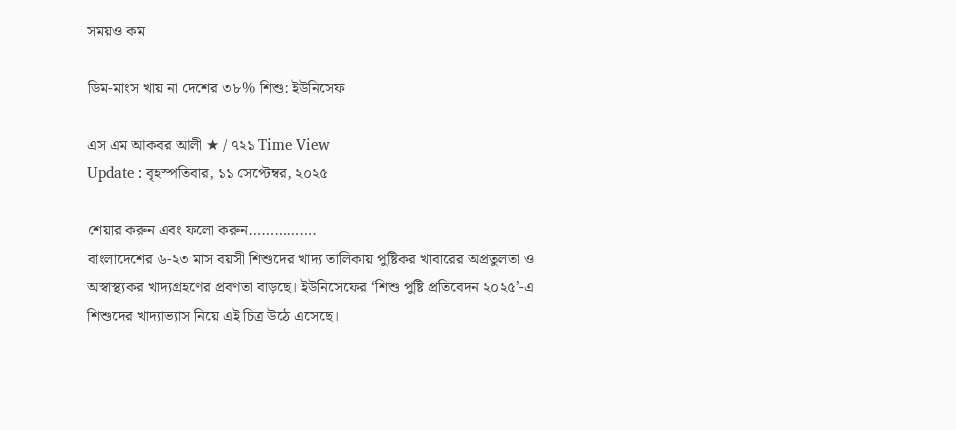সময়ও কম

ডিম-মাংস খায় না দেশের ৩৮% শিশু: ইউনিসেফ

এস এম আকবর আলী ★ / ৭২১ Time View
Update : বৃহস্পতিবার, ১১ সেপ্টেম্বর, ২০২৫

শেয়ার করুন এবং ফলো করুন…………….
বাংলাদেশের ৬-২৩ মাস বয়সী শিশুদের খাদ্য তালিকায় পুষ্টিকর খাবারের অপ্রতুলতা ও অস্বাস্থ্যকর খাদ্যগ্রহণের প্রবণতা বাড়ছে। ইউনিসেফের ‘শিশু পুষ্টি প্রতিবেদন ২০২৫’-এ শিশুদের খাদ্যাভ্যাস নিয়ে এই চিত্র উঠে এসেছে।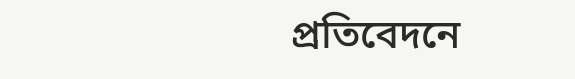প্রতিবেদনে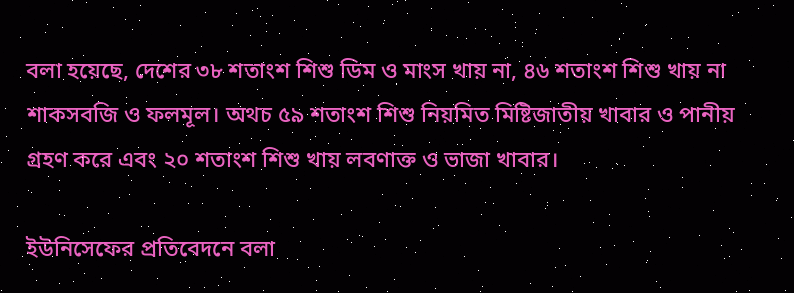বলা হয়েছে, দেশের ৩৮ শতাংশ শিশু ডিম ও মাংস খায় না, ৪৬ শতাংশ শিশু খায় না শাকসবজি ও ফলমূল। অথচ ৫৯ শতাংশ শিশু নিয়মিত মিষ্টিজাতীয় খাবার ও পানীয় গ্রহণ করে এবং ২০ শতাংশ শিশু খায় লবণাক্ত ও ভাজা খাবার।

ইউনিসেফের প্রতিবেদনে বলা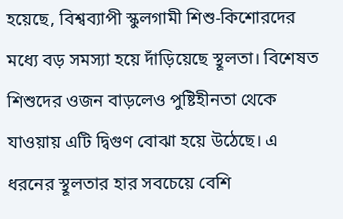হয়েছে, বিশ্বব্যাপী স্কুলগামী শিশু-কিশোরদের মধ্যে বড় সমস্যা হয়ে দাঁড়িয়েছে স্থূলতা। বিশেষত শিশুদের ওজন বাড়লেও পুষ্টিহীনতা থেকে যাওয়ায় এটি দ্বিগুণ বোঝা হয়ে উঠেছে। এ ধরনের স্থূলতার হার সবচেয়ে বেশি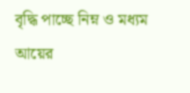বৃদ্ধি পাচ্ছে নিম্ন ও মধ্যম আয়ের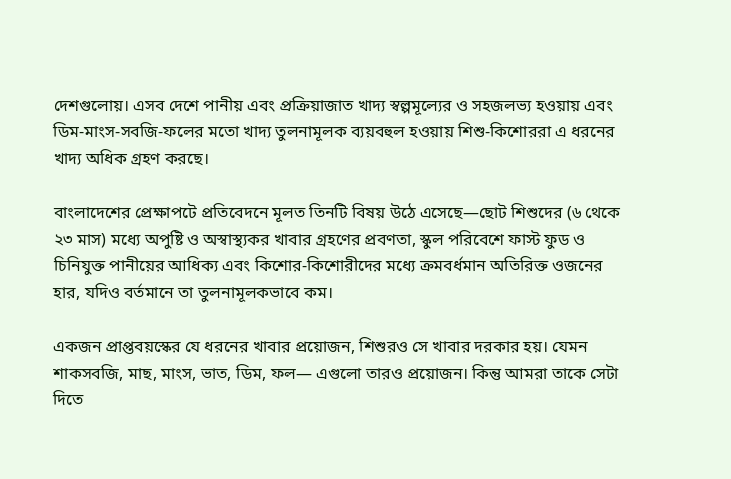দেশগুলোয়। এসব দেশে পানীয় এবং প্রক্রিয়াজাত খাদ্য স্বল্পমূল্যের ও সহজলভ্য হওয়ায় এবং ডিম-মাংস-সবজি-ফলের মতো খাদ্য তুলনামূলক ব্যয়বহুল হওয়ায় শিশু-কিশোররা এ ধরনের খাদ্য অধিক গ্রহণ করছে।

বাংলাদেশের প্রেক্ষাপটে প্রতিবেদনে মূলত তিনটি বিষয় উঠে এসেছে—ছোট শিশুদের (৬ থেকে ২৩ মাস) মধ্যে অপুষ্টি ও অস্বাস্থ্যকর খাবার গ্রহণের প্রবণতা, স্কুল পরিবেশে ফাস্ট ফুড ও চিনিযুক্ত পানীয়ের আধিক্য এবং কিশোর-কিশোরীদের মধ্যে ক্রমবর্ধমান অতিরিক্ত ওজনের হার, যদিও বর্তমানে তা তুলনামূলকভাবে কম।

একজন প্রাপ্তবয়স্কের যে ধরনের খাবার প্রয়োজন, শিশুরও সে খাবার দরকার হয়। যেমন শাকসবজি, মাছ, মাংস, ভাত, ডিম, ফল— এগুলো তারও প্রয়োজন। কিন্তু আমরা তাকে সেটা দিতে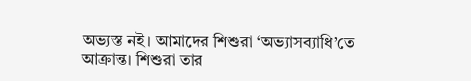অভ্যস্ত নই। আমাদের শিশুরা ‘অভ্যাসব্যাধি’তে আক্রান্ত। শিশুরা তার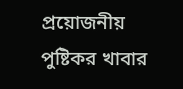প্রয়োজনীয় পুষ্টিকর খাবার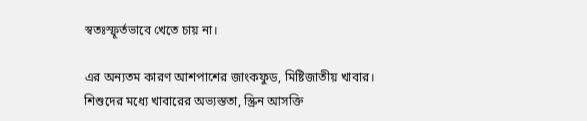স্বতঃস্ফূর্তভাবে খেতে চায় না।

এর অন্যতম কারণ আশপাশের জাংকফুড, মিষ্টিজাতীয় খাবার। শিশুদের মধ্যে খাবারের অভ্যস্ততা, স্ক্রিন আসক্তি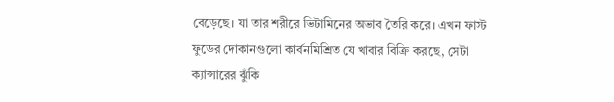বেড়েছে। যা তার শরীরে ভিটামিনের অভাব তৈরি করে। এখন ফাস্ট ফুডের দোকানগুলো কার্বনমিশ্রিত যে খাবার বিক্রি করছে, সেটা ক্যান্সারের ঝুঁকি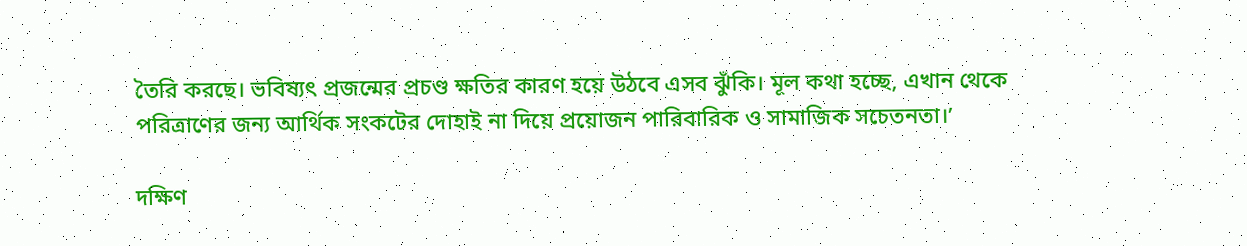তৈরি করছে। ভবিষ্যৎ প্রজন্মের প্রচণ্ড ক্ষতির কারণ হয়ে উঠবে এসব ঝুঁকি। মূল কথা হচ্ছে, এখান থেকে পরিত্রাণের জন্য আর্থিক সংকটের দোহাই না দিয়ে প্রয়োজন পারিবারিক ও সামাজিক সচেতনতা।’

দক্ষিণ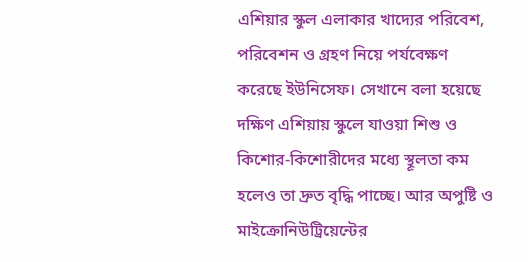এশিয়ার স্কুল এলাকার খাদ্যের পরিবেশ, পরিবেশন ও গ্রহণ নিয়ে পর্যবেক্ষণ করেছে ইউনিসেফ। সেখানে বলা হয়েছে দক্ষিণ এশিয়ায় স্কুলে যাওয়া শিশু ও কিশোর-কিশোরীদের মধ্যে স্থূলতা কম হলেও তা দ্রুত বৃদ্ধি পাচ্ছে। আর অপুষ্টি ও মাইক্রোনিউট্রিয়েন্টের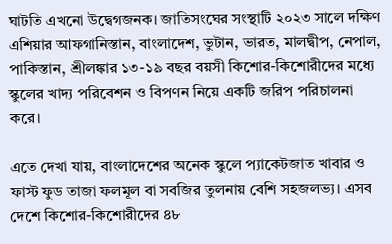ঘাটতি এখনো উদ্বেগজনক। জাতিসংঘের সংস্থাটি ২০২৩ সালে দক্ষিণ এশিয়ার আফগানিস্তান, বাংলাদেশ, ভুটান, ভারত, মালদ্বীপ, নেপাল, পাকিস্তান, শ্রীলঙ্কার ১৩-১৯ বছর বয়সী কিশোর-কিশোরীদের মধ্যে স্কুলের খাদ্য পরিবেশন ও বিপণন নিয়ে একটি জরিপ পরিচালনা করে।

এতে দেখা যায়, বাংলাদেশের অনেক স্কুলে প্যাকেটজাত খাবার ও ফাস্ট ফুড তাজা ফলমূল বা সবজির তুলনায় বেশি সহজলভ্য। এসব দেশে কিশোর-কিশোরীদের ৪৮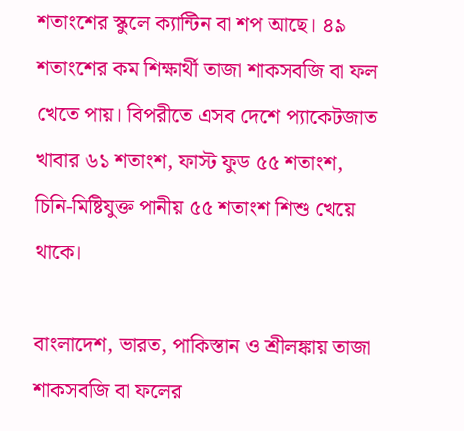শতাংশের স্কুলে ক্যান্টিন বা শপ আছে। ৪৯ শতাংশের কম শিক্ষার্থী তাজা শাকসবজি বা ফল খেতে পায়। বিপরীতে এসব দেশে প্যাকেটজাত খাবার ৬১ শতাংশ, ফাস্ট ফুড ৫৫ শতাংশ, চিনি-মিষ্টিযুক্ত পানীয় ৫৫ শতাংশ শিশু খেয়ে থাকে।

বাংলাদেশ, ভারত, পাকিস্তান ও শ্রীলঙ্কায় তাজা শাকসবজি বা ফলের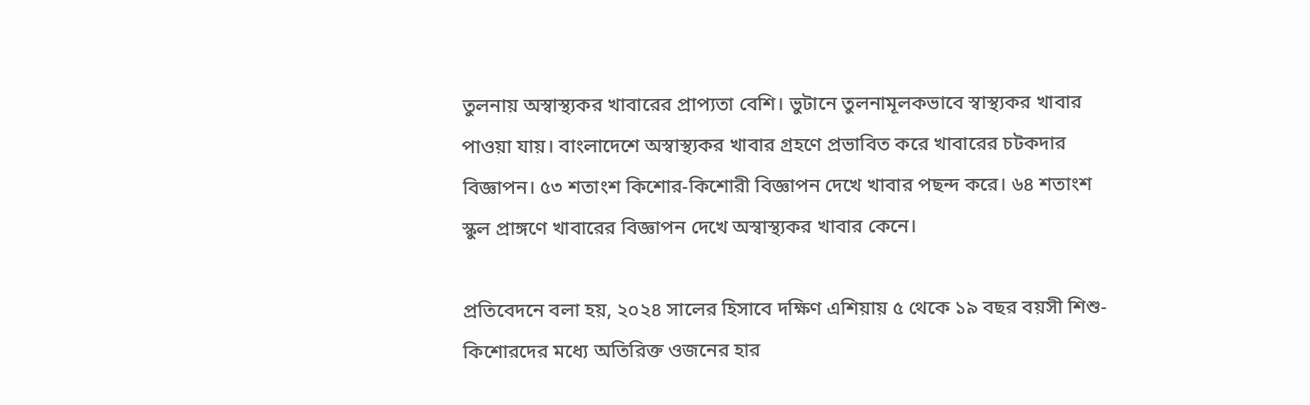তুলনায় অস্বাস্থ্যকর খাবারের প্রাপ্যতা বেশি। ভুটানে তুলনামূলকভাবে স্বাস্থ্যকর খাবার পাওয়া যায়। বাংলাদেশে অস্বাস্থ্যকর খাবার গ্রহণে প্রভাবিত করে খাবারের চটকদার বিজ্ঞাপন। ৫৩ শতাংশ কিশোর-কিশোরী বিজ্ঞাপন দেখে খাবার পছন্দ করে। ৬৪ শতাংশ স্কুল প্রাঙ্গণে খাবারের বিজ্ঞাপন দেখে অস্বাস্থ্যকর খাবার কেনে।

প্রতিবেদনে বলা হয়, ২০২৪ সালের হিসাবে দক্ষিণ এশিয়ায় ৫ থেকে ১৯ বছর বয়সী শিশু-কিশোরদের মধ্যে অতিরিক্ত ওজনের হার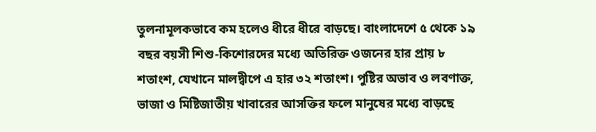তুলনামূলকভাবে কম হলেও ধীরে ধীরে বাড়ছে। বাংলাদেশে ৫ থেকে ১৯ বছর বয়সী শিশু-কিশোরদের মধ্যে অতিরিক্ত ওজনের হার প্রায় ৮ শতাংশ, যেখানে মালদ্বীপে এ হার ৩২ শতাংশ। পুষ্টির অভাব ও লবণাক্ত, ভাজা ও মিষ্টিজাতীয় খাবারের আসক্তির ফলে মানুষের মধ্যে বাড়ছে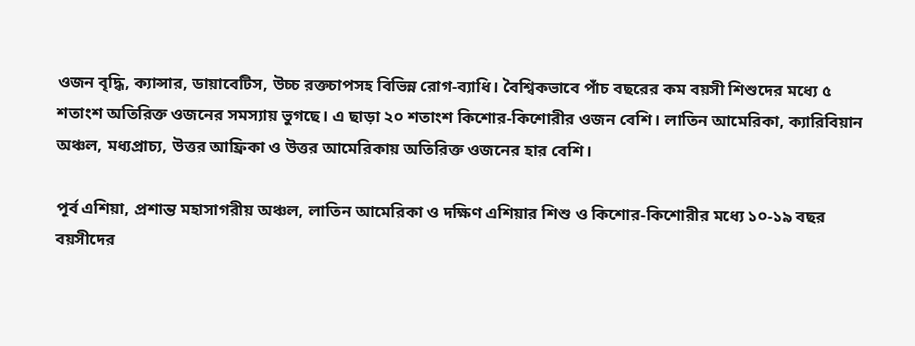ওজন বৃদ্ধি, ক্যান্সার, ডায়াবেটিস, উচ্চ রক্তচাপসহ বিভিন্ন রোগ-ব্যাধি। বৈশ্বিকভাবে পাঁচ বছরের কম বয়সী শিশুদের মধ্যে ৫ শতাংশ অতিরিক্ত ওজনের সমস্যায় ভুগছে। এ ছাড়া ২০ শতাংশ কিশোর-কিশোরীর ওজন বেশি। লাতিন আমেরিকা, ক্যারিবিয়ান অঞ্চল, মধ্যপ্রাচ্য, উত্তর আফ্রিকা ও উত্তর আমেরিকায় অতিরিক্ত ওজনের হার বেশি।

পূর্ব এশিয়া, প্রশান্ত মহাসাগরীয় অঞ্চল, লাতিন আমেরিকা ও দক্ষিণ এশিয়ার শিশু ও কিশোর-কিশোরীর মধ্যে ১০-১৯ বছর বয়সীদের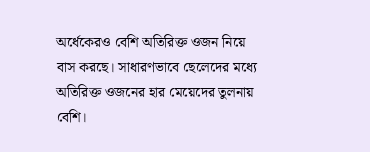অর্ধেকেরও বেশি অতিরিক্ত ওজন নিয়ে বাস করছে। সাধারণভাবে ছেলেদের মধ্যে অতিরিক্ত ওজনের হার মেয়েদের তুলনায় বেশি।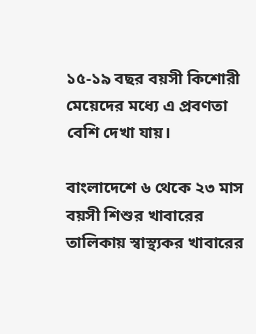১৫-১৯ বছর বয়সী কিশোরী মেয়েদের মধ্যে এ প্রবণতা বেশি দেখা যায়।

বাংলাদেশে ৬ থেকে ২৩ মাস বয়সী শিশুর খাবারের তালিকায় স্বাস্থ্যকর খাবারের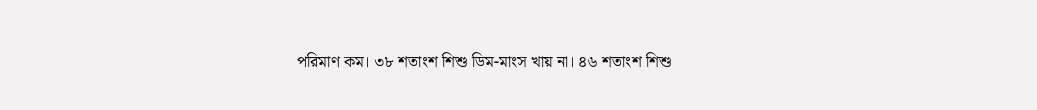পরিমাণ কম। ৩৮ শতাংশ শিশু ডিম-মাংস খায় না। ৪৬ শতাংশ শিশু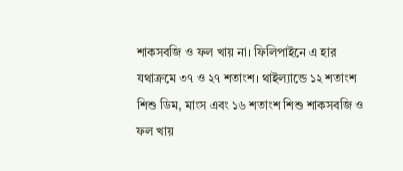শাকসবজি ও ফল খায় না। ফিলিপাইনে এ হার যথাক্রমে ৩৭ ও ২৭ শতাংশ। থাইল্যান্ডে ১২ শতাংশ শিশু ডিম, মাংস এবং ১৬ শতাংশ শিশু শাকসবজি ও ফল খায়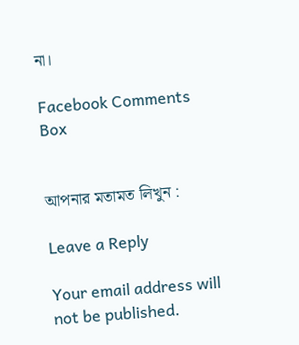না।

Facebook Comments Box


আপনার মতামত লিখুন :

Leave a Reply

Your email address will not be published.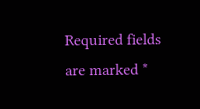Required fields are marked *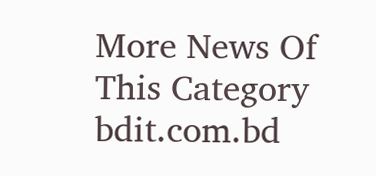More News Of This Category
bdit.com.bd